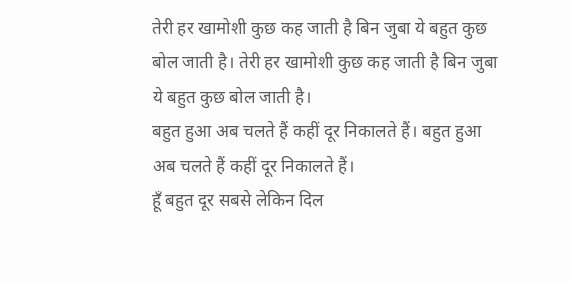तेरी हर खामोशी कुछ कह जाती है बिन जुबा ये बहुत कुछ बोल जाती है। तेरी हर खामोशी कुछ कह जाती है बिन जुबा ये बहुत कुछ बोल जाती है।
बहुत हुआ अब चलते हैं कहीं दूर निकालते हैं। बहुत हुआ अब चलते हैं कहीं दूर निकालते हैं।
हूँ बहुत दूर सबसे लेकिन दिल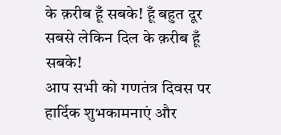के क़रीब हूँ सबके! हूँ बहुत दूर सबसे लेकिन दिल के क़रीब हूँ सबके!
आप सभी को गणतंत्र दिवस पर हार्दिक शुभकामनाएं और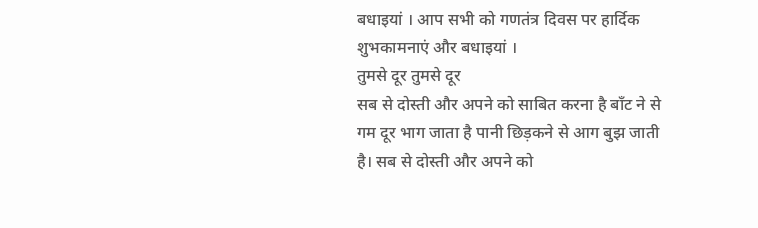बधाइयां । आप सभी को गणतंत्र दिवस पर हार्दिक शुभकामनाएं और बधाइयां ।
तुमसे दूर तुमसे दूर
सब से दोस्ती और अपने को साबित करना है बाँट ने से गम दूर भाग जाता है पानी छिड़कने से आग बुझ जाती है। सब से दोस्ती और अपने को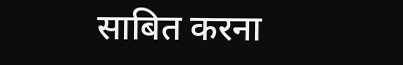साबित करना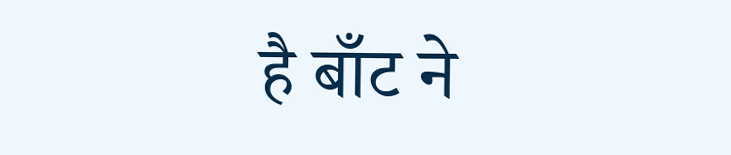है बाँट ने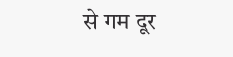से गम दूर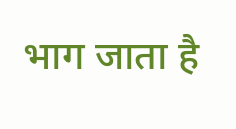भाग जाता है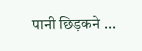पानी छिड़कने ...